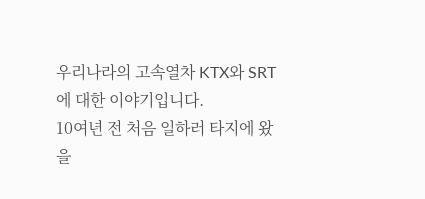우리나라의 고속열차 KTX와 SRT에 대한 이야기입니다.
10여년 전 처음 일하러 타지에 왔을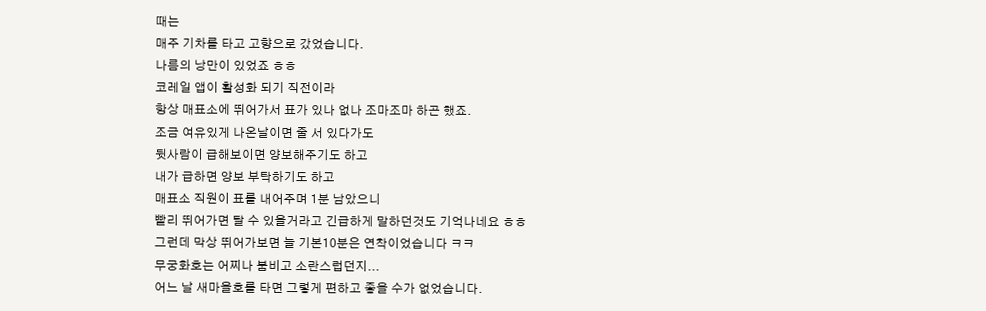때는
매주 기차를 타고 고향으로 갔었습니다.
나름의 낭만이 있었죠 ㅎㅎ
코레일 앱이 활성화 되기 직전이라
항상 매표소에 뛰어가서 표가 있나 없나 조마조마 하곤 했죠.
조금 여유있게 나온날이면 줄 서 있다가도
뒷사람이 급해보이면 양보해주기도 하고
내가 급하면 양보 부탁하기도 하고
매표소 직원이 표를 내어주며 1분 남았으니
빨리 뛰어가면 탈 수 있을거라고 긴급하게 말하던것도 기억나네요 ㅎㅎ
그런데 막상 뛰어가보면 늘 기본10분은 연착이었습니다 ㅋㅋ
무궁화호는 어찌나 붐비고 소란스럽던지...
어느 날 새마을호를 타면 그렇게 편하고 좋을 수가 없었습니다.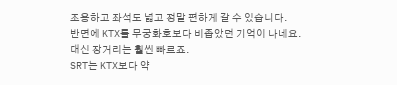조용하고 좌석도 넓고 정말 편하게 갈 수 있습니다.
반면에 KTX를 무궁화호보다 비좁았던 기억이 나네요.
대신 장거리는 훨씬 빠르죠.
SRT는 KTX보다 약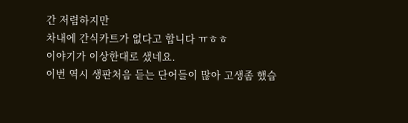간 저렴하지만
차내에 간식카트가 없다고 합니다 ㅠㅎㅎ
이야기가 이상한대로 샜네요.
이번 역시 생판처음 듣는 단어들이 많아 고생좀 했습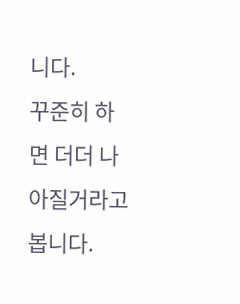니다.
꾸준히 하면 더더 나아질거라고 봅니다.